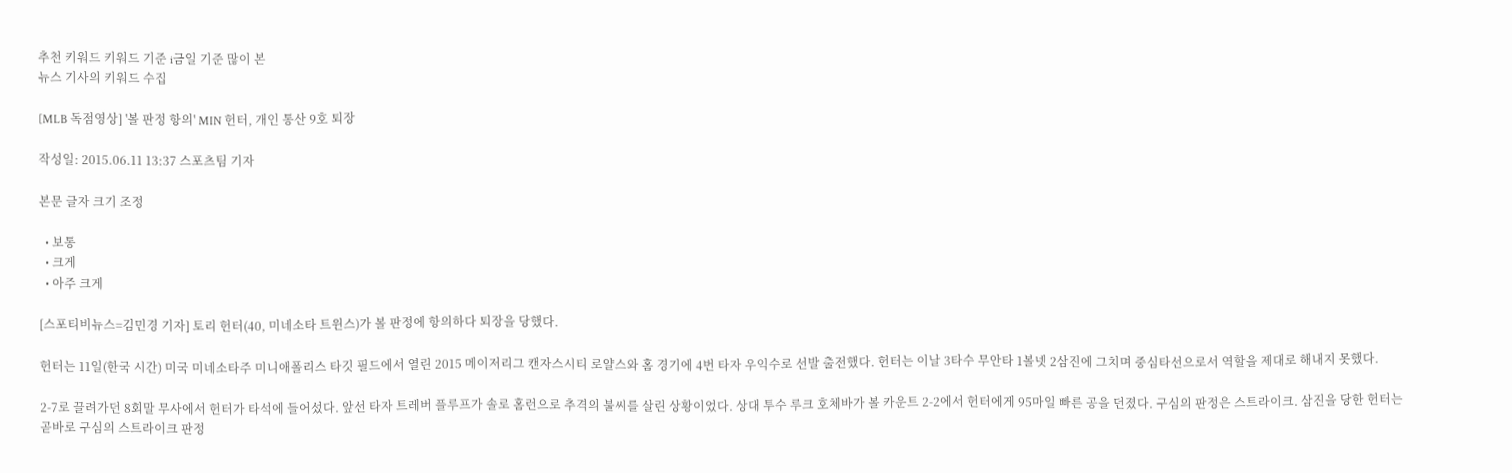추천 키워드 키워드 기준 i금일 기준 많이 본
뉴스 기사의 키워드 수집

[MLB 독점영상] '볼 판정 항의' MIN 헌터, 개인 통산 9호 퇴장

작성일: 2015.06.11 13:37 스포츠팀 기자

본문 글자 크기 조정

  • 보통
  • 크게
  • 아주 크게

[스포티비뉴스=김민경 기자] 토리 헌터(40, 미네소타 트윈스)가 볼 판정에 항의하다 퇴장을 당했다.

헌터는 11일(한국 시간) 미국 미네소타주 미니애폴리스 타깃 필드에서 열린 2015 메이저리그 캔자스시티 로얄스와 홈 경기에 4번 타자 우익수로 선발 출전했다. 헌터는 이날 3타수 무안타 1볼넷 2삼진에 그치며 중심타선으로서 역할을 제대로 해내지 못했다.

2-7로 끌려가던 8회말 무사에서 헌터가 타석에 들어섰다. 앞선 타자 트레버 플루프가 솔로 홈런으로 추격의 불씨를 살린 상황이었다. 상대 투수 루크 호체바가 볼 카운트 2-2에서 헌터에게 95마일 빠른 공을 던졌다. 구심의 판정은 스트라이크. 삼진을 당한 헌터는 곧바로 구심의 스트라이크 판정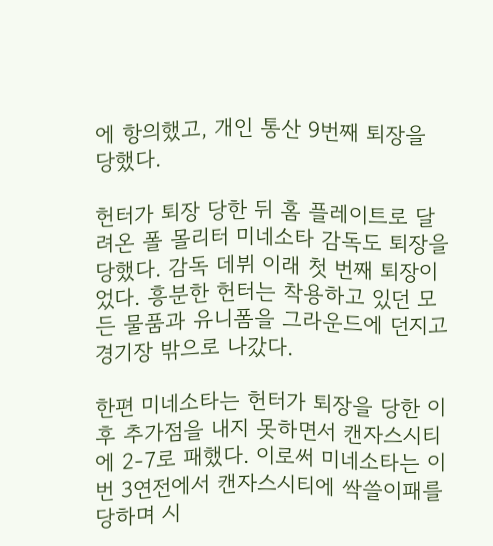에 항의했고, 개인 통산 9번째 퇴장을 당했다.

헌터가 퇴장 당한 뒤 홈 플레이트로 달려온 폴 몰리터 미네소타 감독도 퇴장을 당했다. 감독 데뷔 이래 첫 번째 퇴장이었다. 흥분한 헌터는 착용하고 있던 모든 물품과 유니폼을 그라운드에 던지고 경기장 밖으로 나갔다.

한편 미네소타는 헌터가 퇴장을 당한 이후 추가점을 내지 못하면서 캔자스시티에 2-7로 패했다. 이로써 미네소타는 이번 3연전에서 캔자스시티에 싹쓸이패를 당하며 시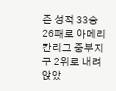즌 성적 33승 26패로 아메리칸리그 중부지구 2위로 내려앉았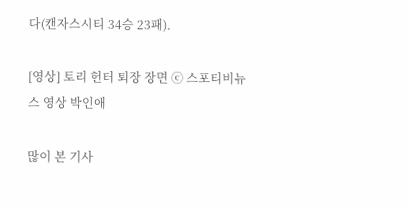다(캔자스시티 34승 23패).

[영상] 토리 헌터 퇴장 장면 ⓒ 스포티비뉴스 영상 박인애

많이 본 기사